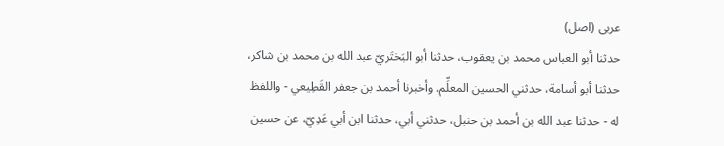عربی (اصل)
حدثنا أبو العباس محمد بن يعقوب، حدثنا أبو البَختَريّ عبد الله بن محمد بن شاكر، حدثنا أبو أسامة، حدثني الحسين المعلِّم. وأخبرنا أحمد بن جعفر القَطِيعي - واللفظ له - حدثنا عبد الله بن أحمد بن حنبل، حدثني أبي، حدثنا ابن أبي عَدِيّ، عن حسين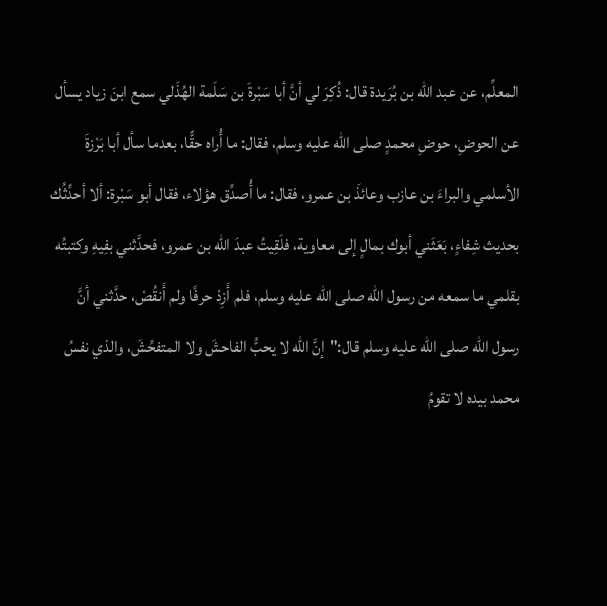المعلِّم، عن عبد الله بن بُرَيدة قال: ذُكِرَ لي أنَّ أبا سَبْرةَ بن سَلَمة الهُذَلي سمع ابنَ زياد يسأل عن الحوضِ، حوضِ محمدٍ صلى الله عليه وسلم، فقال: ما أُراه حقًّا، بعدما سأل أبا بَرْزةَ الأسلمي والبراءَ بن عازب وعائذَ بن عمرو، فقال: ما أُصدِّق هؤلاء، فقال أبو سَبْرة: ألا أحدِّثُك بحديث شِفاءٍ، بَعَثَني أبوك بمالٍ إلى معاوية، فلَقِيتُ عبدَ الله بن عمرو، فحدَّثني بفِيهِ وكتبتُه بقلمي ما سمعه من رسول الله صلى الله عليه وسلم، فلم أَزِدْ حرفًا ولم أَنقُصْ، حدَّثني أنَّ رسول الله صلى الله عليه وسلم قال:"إنَّ الله لا يحبُّ الفاحشَ ولا المتفحِّشَ، والذي نفسُ محمد بيده لا تقومُ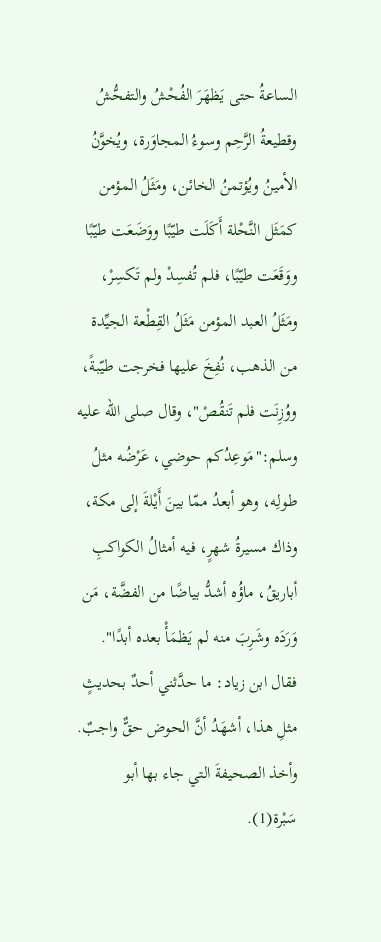الساعةُ حتى يَظهَرَ الفُحْشُ والتفحُّشُ وقطيعةُ الرَّحِم وسوءُ المجاوَرة، ويُخوَّنُ الأمينُ ويُؤتمنُ الخائن، ومَثَلُ المؤمن كمَثَل النَّحْلة أَكَلَت طيّبًا ووَضَعَت طيّبًا ووَقَعَت طيّبًا، فلم تُفسِدْ ولم تَكسِرْ، ومَثَلُ العبد المؤمن مَثَلُ القِطْعة الجيِّدة من الذهب، نُفِخَ عليها فخرجت طيّبةً، ووُزِنَت فلم تَنقُصْ"، وقال صلى الله عليه وسلم:"مَوعِدُكم حوضي، عَرْضُه مثلُ طولِه، وهو أبعدُ ممّا بينَ أَيْلةَ إلى مكة، وذاك مسيرةُ شهرٍ، فيه أمثالُ الكواكبِ أباريقُ، ماؤُه أشدُّ بياضًا من الفضَّة، مَن وَرَدَه وشَرِبَ منه لم يَظمَأْ بعده أبدًا". فقال ابن زياد: ما حدَّثني أحدٌ بحديثٍ مثلِ هذا، أشهَدُ أنَّ الحوض حقٌّ واجبٌ. وأخذ الصحيفةَ التي جاء بها أبو سَبْرة(1).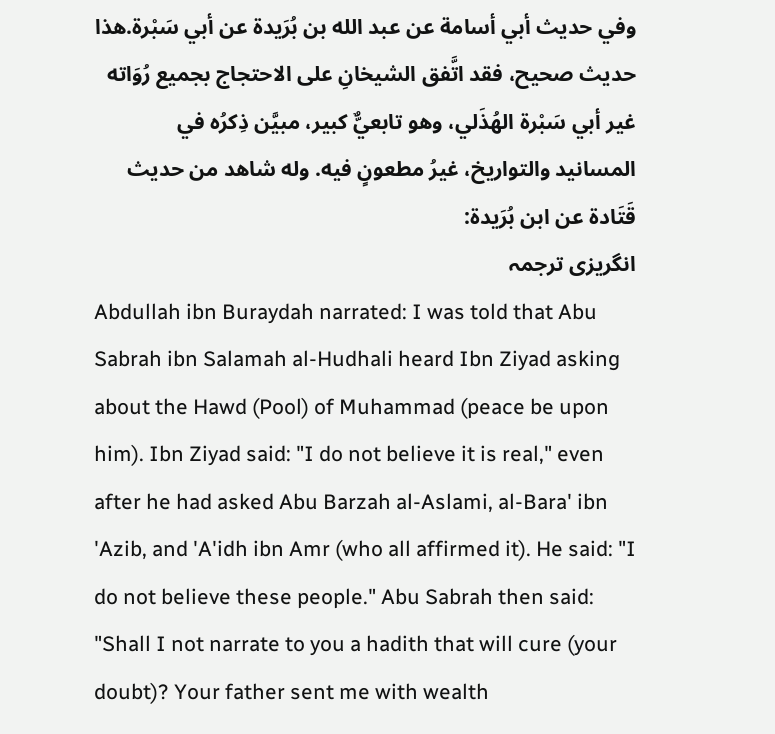وفي حديث أبي أسامة عن عبد الله بن بُرَيدة عن أبي سَبْرة.هذا حديث صحيح، فقد اتَّفق الشيخانِ على الاحتجاج بجميع رُوَاته غير أبي سَبْرة الهُذَلي، وهو تابعيٌّ كبير، مبيَّن ذِكرُه في المسانيد والتواريخ، غيرُ مطعونٍ فيه. وله شاهد من حديث قَتَادة عن ابن بُرَيدة:
انگریزی ترجمہ
Abdullah ibn Buraydah narrated: I was told that Abu Sabrah ibn Salamah al-Hudhali heard Ibn Ziyad asking about the Hawd (Pool) of Muhammad (peace be upon him). Ibn Ziyad said: "I do not believe it is real," even after he had asked Abu Barzah al-Aslami, al-Bara' ibn 'Azib, and 'A'idh ibn Amr (who all affirmed it). He said: "I do not believe these people." Abu Sabrah then said: "Shall I not narrate to you a hadith that will cure (your doubt)? Your father sent me with wealth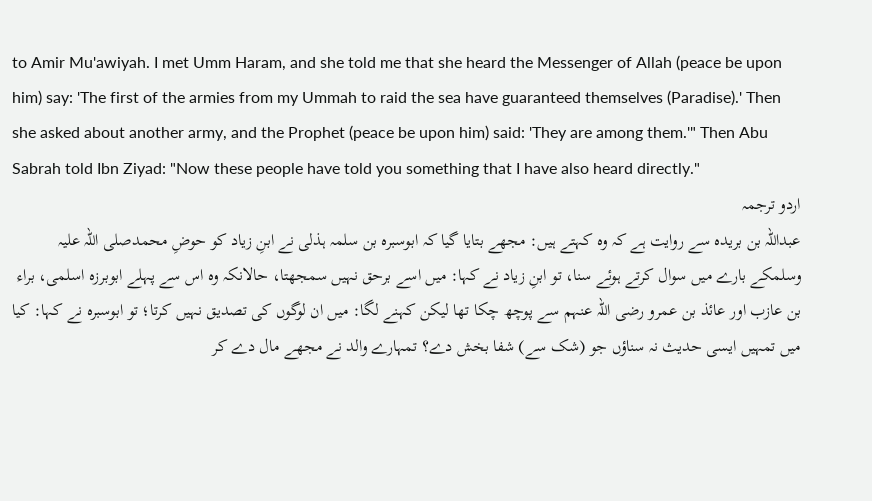to Amir Mu'awiyah. I met Umm Haram, and she told me that she heard the Messenger of Allah (peace be upon him) say: 'The first of the armies from my Ummah to raid the sea have guaranteed themselves (Paradise).' Then she asked about another army, and the Prophet (peace be upon him) said: 'They are among them.'" Then Abu Sabrah told Ibn Ziyad: "Now these people have told you something that I have also heard directly."
اردو ترجمہ
عبداللہ بن بریدہ سے روایت ہے کہ وہ کہتے ہیں: مجھے بتایا گیا کہ ابوسبرہ بن سلمہ ہذلی نے ابنِ زیاد کو حوضِ محمدصلی اللہ علیہ وسلمکے بارے میں سوال کرتے ہوئے سنا، تو ابنِ زیاد نے کہا: میں اسے برحق نہیں سمجھتا، حالانکہ وہ اس سے پہلے ابوبرزہ اسلمی، براء بن عازب اور عائذ بن عمرو رضی اللہ عنہم سے پوچھ چکا تھا لیکن کہنے لگا: میں ان لوگوں کی تصدیق نہیں کرتا؛ تو ابوسبرہ نے کہا: کیا میں تمہیں ایسی حدیث نہ سناؤں جو (شک سے) شفا بخش دے؟ تمہارے والد نے مجھے مال دے کر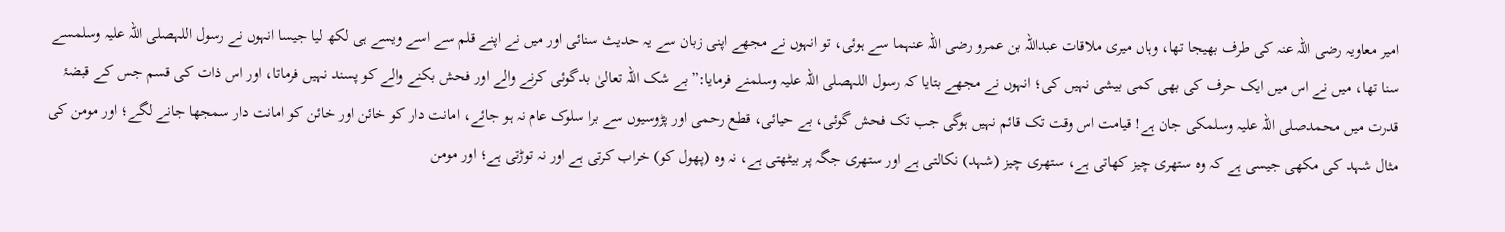امیر معاویہ رضی اللہ عنہ کی طرف بھیجا تھا، وہاں میری ملاقات عبداللہ بن عمرو رضی اللہ عنہما سے ہوئی، تو انہوں نے مجھے اپنی زبان سے یہ حدیث سنائی اور میں نے اپنے قلم سے اسے ویسے ہی لکھ لیا جیسا انہوں نے رسول اللہصلی اللہ علیہ وسلمسے سنا تھا، میں نے اس میں ایک حرف کی بھی کمی بیشی نہیں کی؛ انہوں نے مجھے بتایا کہ رسول اللہصلی اللہ علیہ وسلمنے فرمایا:”بے شک اللہ تعالیٰ بدگوئی کرنے والے اور فحش بکنے والے کو پسند نہیں فرماتا، اور اس ذات کی قسم جس کے قبضۂ قدرت میں محمدصلی اللہ علیہ وسلمکی جان ہے! قیامت اس وقت تک قائم نہیں ہوگی جب تک فحش گوئی، بے حیائی، قطع رحمی اور پڑوسیوں سے برا سلوک عام نہ ہو جائے، امانت دار کو خائن اور خائن کو امانت دار سمجھا جانے لگے؛ اور مومن کی مثال شہد کی مکھی جیسی ہے کہ وہ ستھری چیز کھاتی ہے، ستھری چیز (شہد) نکالتی ہے اور ستھری جگہ پر بیٹھتی ہے، نہ وہ (پھول کو) خراب کرتی ہے اور نہ توڑتی ہے؛ اور مومن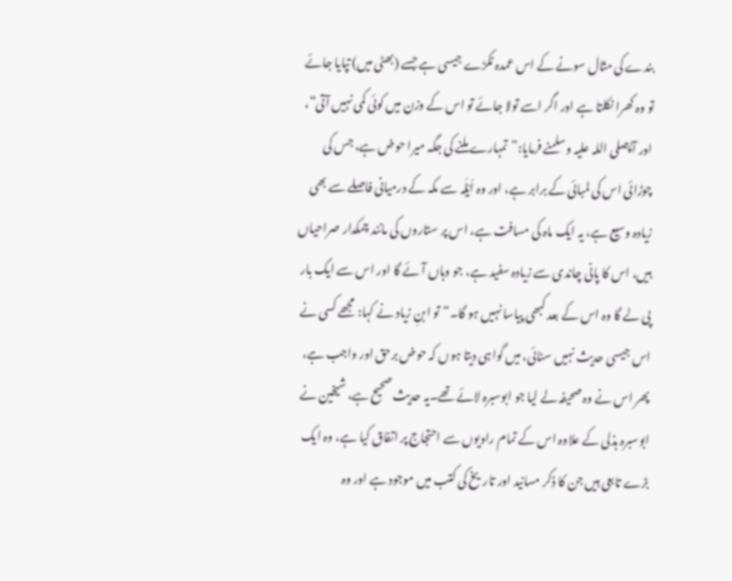بندے کی مثال سونے کے اس عمدہ ٹکڑے جیسی ہے جسے (بھٹی میں) تپایا جائے تو وہ کھرا نکلتا ہے اور اگر اسے تولا جائے تو اس کے وزن میں کوئی کمی نہیں آتی“، اور آپصلی اللہ علیہ وسلمنے فرمایا:”تمہارے ملنے کی جگہ میرا حوض ہے، جس کی چوڑائی اس کی لمبائی کے برابر ہے، اور وہ اَیْلَہ سے مکہ کے درمیانی فاصلے سے بھی زیادہ وسیع ہے، یہ ایک ماہ کی مسافت ہے، اس پر ستاروں کی مانند چمکدار صراحیاں ہیں، اس کا پانی چاندی سے زیادہ سفید ہے، جو وہاں آئے گا اور اس سے ایک بار پی لے گا وہ اس کے بعد کبھی پیاسا نہیں ہو گا۔“تو ابنِ زیاد نے کہا: مجھے کسی نے اس جیسی حدیث نہیں سنائی، میں گواہی دیتا ہوں کہ حوض برحق اور واجب ہے، پھر اس نے وہ صحیفہ لے لیا جو ابوسبرہ لائے تھے۔یہ حدیث صحیح ہے، شیخین نے ابوسبرہ ہذلی کے علاوہ اس کے تمام راویوں سے احتجاج پر اتفاق کیا ہے، وہ ایک بڑے تابعی ہیں جن کا ذکر مسانید اور تاریخ کی کتب میں موجود ہے اور وہ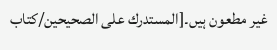غیر مطعون ہیں۔[المستدرك على الصحيحين/كتاب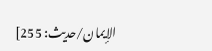الإيمان/حدیث: 255]